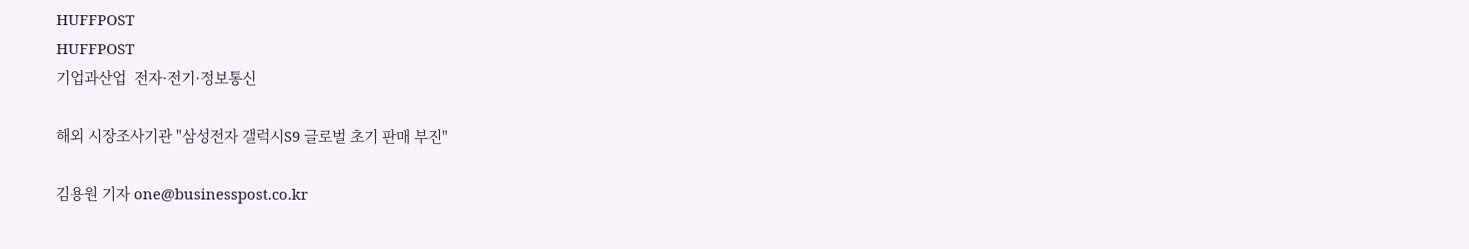HUFFPOST
HUFFPOST
기업과산업  전자·전기·정보통신

해외 시장조사기관 "삼성전자 갤럭시S9 글로벌 초기 판매 부진"

김용원 기자 one@businesspost.co.kr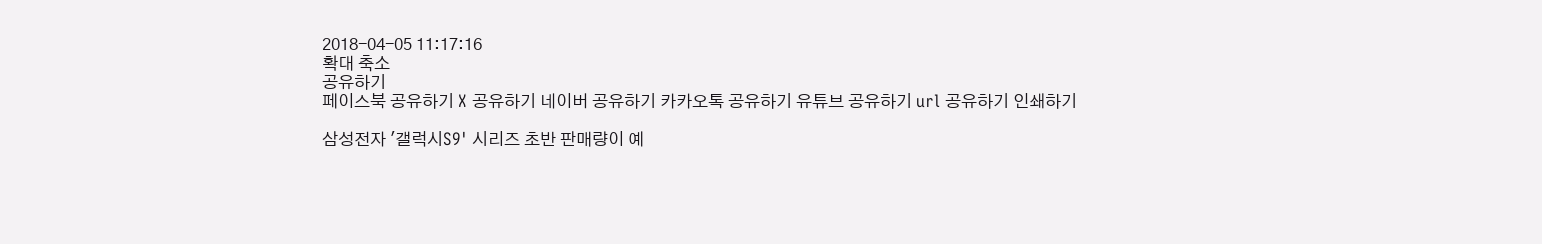2018-04-05 11:17:16
확대 축소
공유하기
페이스북 공유하기 X 공유하기 네이버 공유하기 카카오톡 공유하기 유튜브 공유하기 url 공유하기 인쇄하기

삼성전자 '갤럭시S9' 시리즈 초반 판매량이 예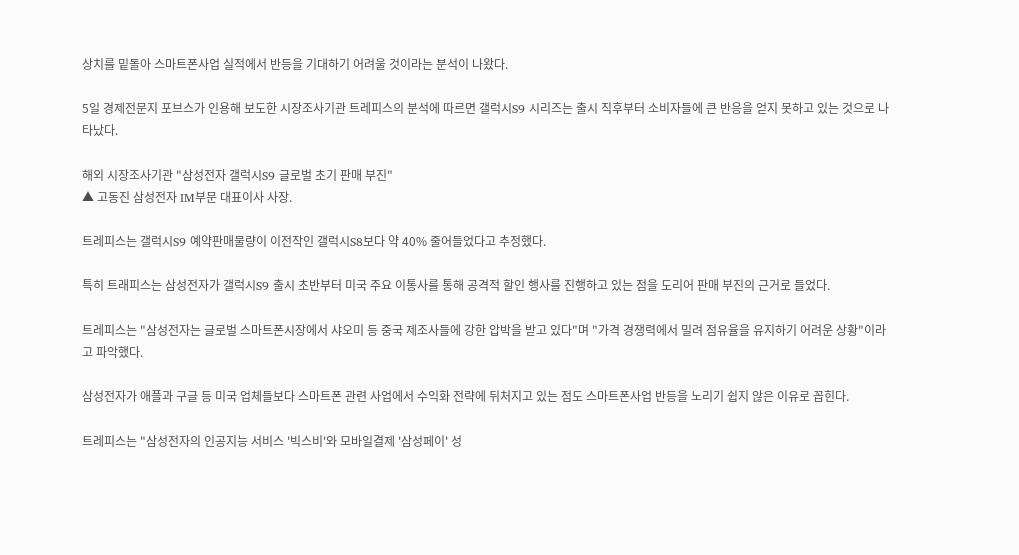상치를 밑돌아 스마트폰사업 실적에서 반등을 기대하기 어려울 것이라는 분석이 나왔다.

5일 경제전문지 포브스가 인용해 보도한 시장조사기관 트레피스의 분석에 따르면 갤럭시S9 시리즈는 출시 직후부터 소비자들에 큰 반응을 얻지 못하고 있는 것으로 나타났다.

해외 시장조사기관 "삼성전자 갤럭시S9 글로벌 초기 판매 부진"
▲ 고동진 삼성전자 IM부문 대표이사 사장.

트레피스는 갤럭시S9 예약판매물량이 이전작인 갤럭시S8보다 약 40% 줄어들었다고 추정했다.

특히 트래피스는 삼성전자가 갤럭시S9 출시 초반부터 미국 주요 이통사를 통해 공격적 할인 행사를 진행하고 있는 점을 도리어 판매 부진의 근거로 들었다.

트레피스는 "삼성전자는 글로벌 스마트폰시장에서 샤오미 등 중국 제조사들에 강한 압박을 받고 있다"며 "가격 경쟁력에서 밀려 점유율을 유지하기 어려운 상황"이라고 파악했다.

삼성전자가 애플과 구글 등 미국 업체들보다 스마트폰 관련 사업에서 수익화 전략에 뒤처지고 있는 점도 스마트폰사업 반등을 노리기 쉽지 않은 이유로 꼽힌다.

트레피스는 "삼성전자의 인공지능 서비스 '빅스비'와 모바일결제 '삼성페이' 성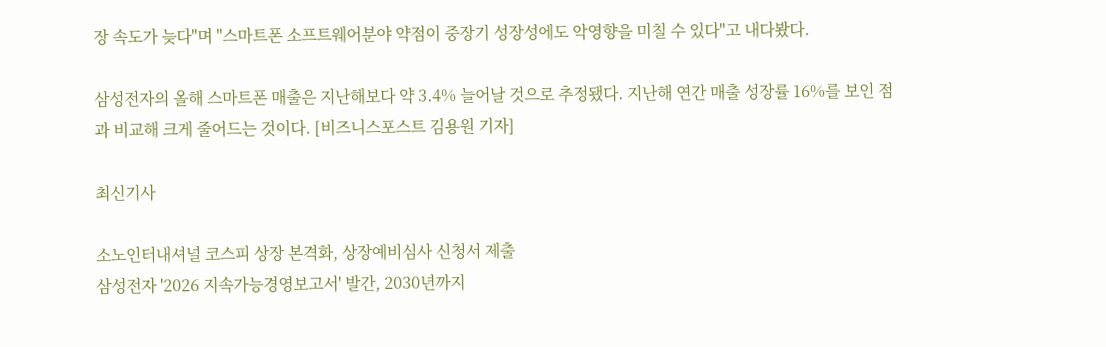장 속도가 늦다"며 "스마트폰 소프트웨어분야 약점이 중장기 성장성에도 악영향을 미칠 수 있다"고 내다봤다.

삼성전자의 올해 스마트폰 매출은 지난해보다 약 3.4% 늘어날 것으로 추정됐다. 지난해 연간 매출 성장률 16%를 보인 점과 비교해 크게 줄어드는 것이다. [비즈니스포스트 김용원 기자]

최신기사

소노인터내셔널 코스피 상장 본격화, 상장예비심사 신청서 제출
삼성전자 '2026 지속가능경영보고서' 발간, 2030년까지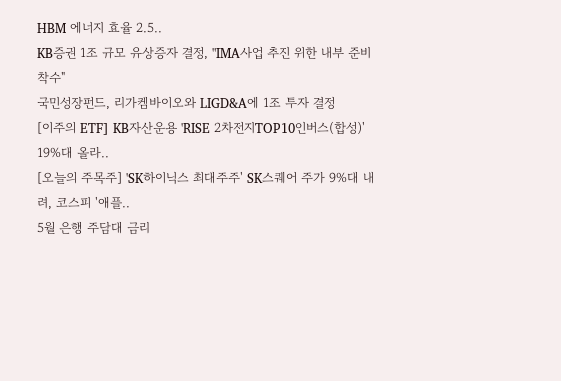HBM 에너지 효율 2.5..
KB증권 1조 규모 유상증자 결정, "IMA사업 추진 위한 내부 준비 착수"
국민성장펀드, 리가켐바이오와 LIGD&A에 1조 투자 결정
[이주의 ETF] KB자산운용 'RISE 2차전지TOP10인버스(합성)' 19%대 올라..
[오늘의 주목주] 'SK하이닉스 최대주주' SK스퀘어 주가 9%대 내려, 코스피 '애플..
5월 은행 주담대 금리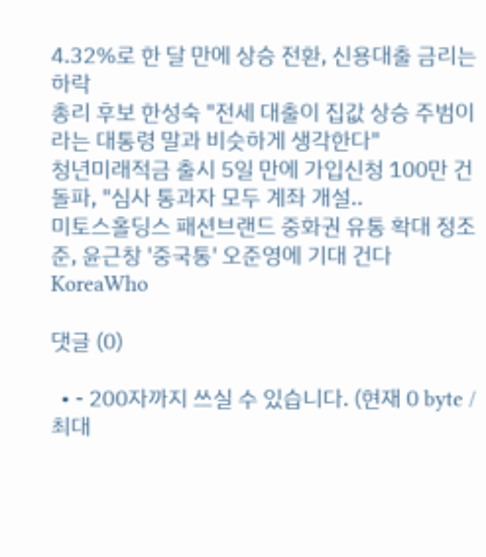4.32%로 한 달 만에 상승 전환, 신용대출 금리는 하락
총리 후보 한성숙 "전세 대출이 집값 상승 주범이라는 대통령 말과 비슷하게 생각한다"
청년미래적금 출시 5일 만에 가입신청 100만 건 돌파, "심사 통과자 모두 계좌 개설..
미토스홀딩스 패션브랜드 중화권 유통 확대 정조준, 윤근창 '중국통' 오준영에 기대 건다
KoreaWho

댓글 (0)

  • - 200자까지 쓰실 수 있습니다. (현재 0 byte / 최대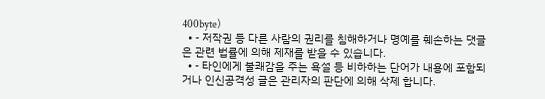400byte)
  • - 저작권 등 다른 사람의 권리를 침해하거나 명예를 훼손하는 댓글은 관련 법률에 의해 제재를 받을 수 있습니다.
  • - 타인에게 불쾌감을 주는 욕설 등 비하하는 단어가 내용에 포함되거나 인신공격성 글은 관리자의 판단에 의해 삭제 합니다.